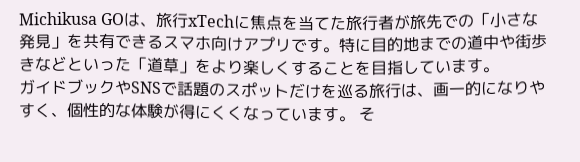Michikusa GOは、旅行xTechに焦点を当てた旅行者が旅先での「小さな発見」を共有できるスマホ向けアプリです。特に目的地までの道中や街歩きなどといった「道草」をより楽しくすることを目指しています。
ガイドブックやSNSで話題のスポットだけを巡る旅行は、画一的になりやすく、個性的な体験が得にくくなっています。 そ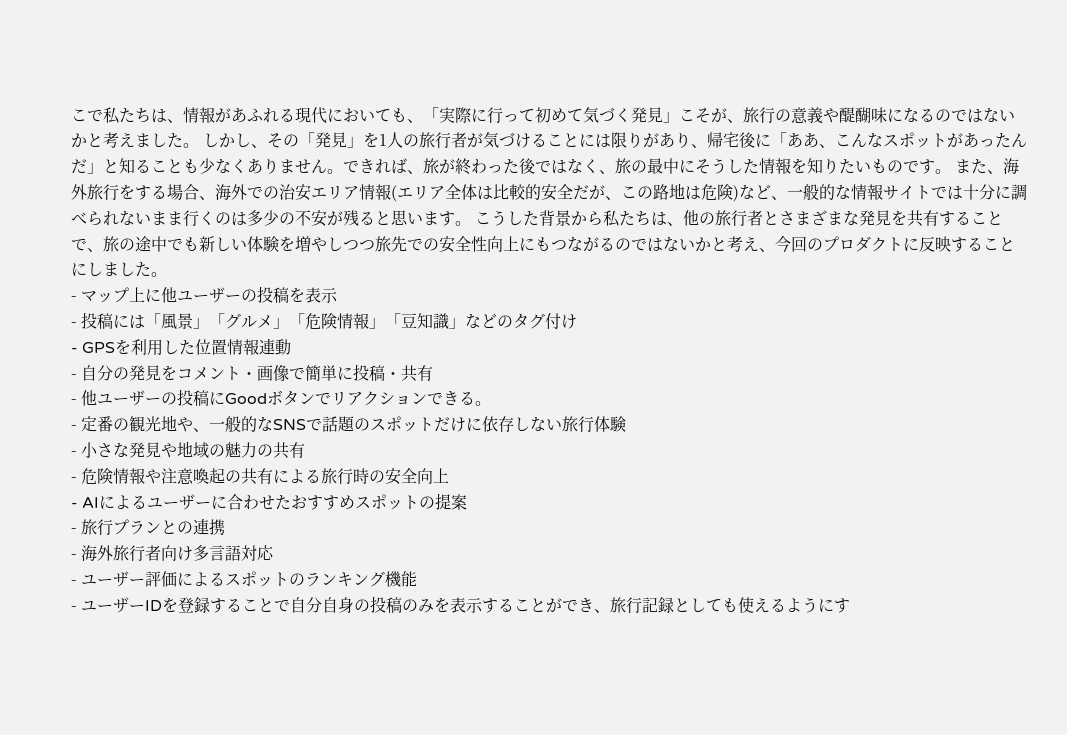こで私たちは、情報があふれる現代においても、「実際に行って初めて気づく発見」こそが、旅行の意義や醍醐味になるのではないかと考えました。 しかし、その「発見」を1人の旅行者が気づけることには限りがあり、帰宅後に「ああ、こんなスポットがあったんだ」と知ることも少なくありません。できれば、旅が終わった後ではなく、旅の最中にそうした情報を知りたいものです。 また、海外旅行をする場合、海外での治安エリア情報(エリア全体は比較的安全だが、この路地は危険)など、一般的な情報サイトでは十分に調べられないまま行くのは多少の不安が残ると思います。 こうした背景から私たちは、他の旅行者とさまざまな発見を共有することで、旅の途中でも新しい体験を増やしつつ旅先での安全性向上にもつながるのではないかと考え、今回のプロダクトに反映することにしました。
- マップ上に他ユーザーの投稿を表示
- 投稿には「風景」「グルメ」「危険情報」「豆知識」などのタグ付け
- GPSを利用した位置情報連動
- 自分の発見をコメント・画像で簡単に投稿・共有
- 他ユーザーの投稿にGoodボタンでリアクションできる。
- 定番の観光地や、一般的なSNSで話題のスポットだけに依存しない旅行体験
- 小さな発見や地域の魅力の共有
- 危険情報や注意喚起の共有による旅行時の安全向上
- AIによるユーザーに合わせたおすすめスポットの提案
- 旅行プランとの連携
- 海外旅行者向け多言語対応
- ユーザー評価によるスポットのランキング機能
- ユーザーIDを登録することで自分自身の投稿のみを表示することができ、旅行記録としても使えるようにす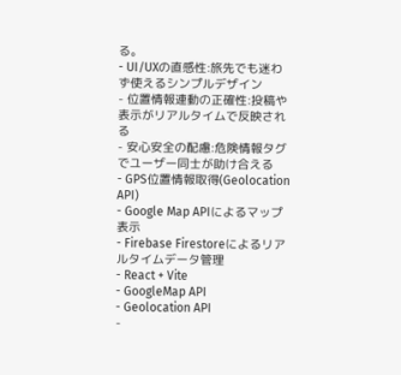る。
- UI/UXの直感性:旅先でも迷わず使えるシンプルデザイン
- 位置情報連動の正確性:投稿や表示がリアルタイムで反映される
- 安心安全の配慮:危険情報タグでユーザー同士が助け合える
- GPS位置情報取得(Geolocation API)
- Google Map APIによるマップ表示
- Firebase Firestoreによるリアルタイムデータ管理
- React + Vite
- GoogleMap API
- Geolocation API
-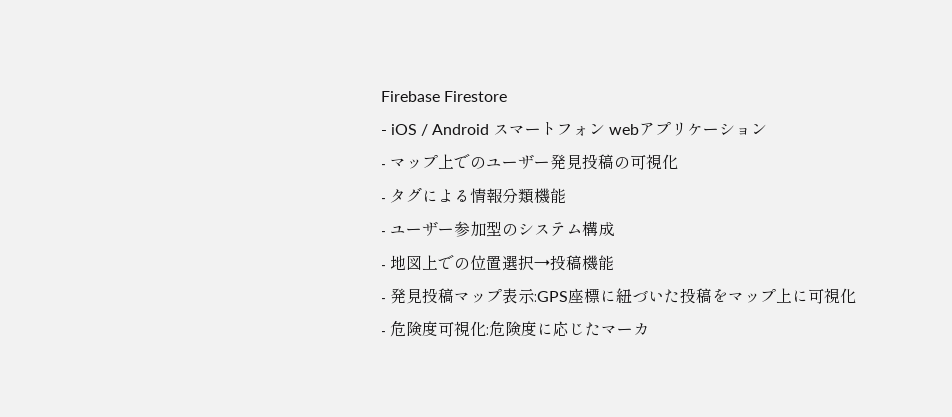Firebase Firestore
- iOS / Android スマートフォン webアプリケーション
- マップ上でのユーザー発見投稿の可視化
- タグによる情報分類機能
- ユーザー参加型のシステム構成
- 地図上での位置選択→投稿機能
- 発見投稿マップ表示:GPS座標に紐づいた投稿をマップ上に可視化
- 危険度可視化:危険度に応じたマーカ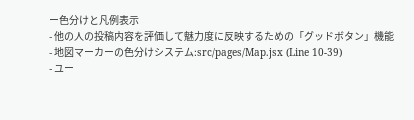ー色分けと凡例表示
- 他の人の投稿内容を評価して魅力度に反映するための「グッドボタン」機能
- 地図マーカーの色分けシステム:src/pages/Map.jsx (Line 10-39)
- ユー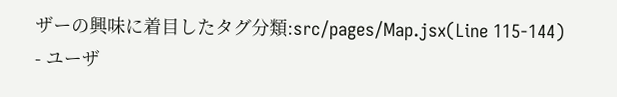ザーの興味に着目したタグ分類:src/pages/Map.jsx(Line 115-144)
- ユーザ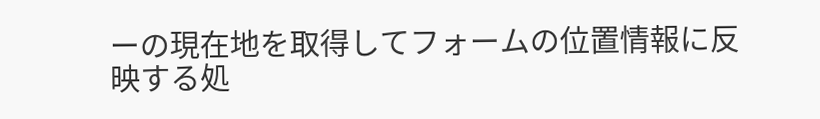ーの現在地を取得してフォームの位置情報に反映する処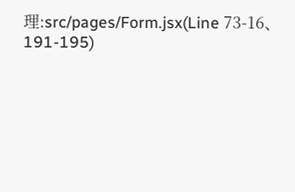理:src/pages/Form.jsx(Line 73-16、191-195)